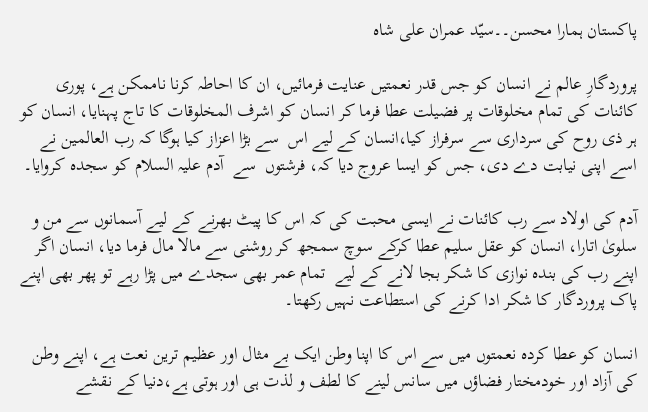پاکستان ہمارا محسن۔۔سیّد عمران علی شاہ

پروردگارِ عالم نے انسان کو جس قدر نعمتیں عنایت فرمائیں، ان کا احاطہ کرنا ناممکن ہے، پوری کائنات کی تمام مخلوقات پر فضیلت عطا فرما کر انسان کو اشرف المخلوقات کا تاج پہنایا، انسان کو ہر ذی روح کی سرداری سے سرفراز کیا،انسان کے لیے اس  سے بڑا اعزاز کیا ہوگا کہ رب العالمین نے اسے اپنی نیابت دے دی، جس کو ایسا عروج دیا کہ، فرشتوں  سے  آدم علیہ السلام کو سجدہ کروایا۔

آدم کی اولاد سے رب کائنات نے ایسی محبت کی کہ اس کا پیٹ بھرنے کے لیے آسمانوں سے من و سلویٰ اتارا، انسان کو عقل سلیم عطا کرکے سوچ سمجھ کر روشنی سے مالا مال فرما دیا، انسان اگر اپنے رب کی بندہ نوازی کا شکر بجا لانے کے لیے  تمام عمر بھی سجدے میں پڑا رہے تو پھر بھی اپنے پاک پروردگار کا شکر ادا کرنے کی استطاعت نہیں رکھتا۔

انسان کو عطا کردہ نعمتوں میں سے اس کا اپنا وطن ایک بے مثال اور عظیم ترین نعت ہے، اپنے وطن کی آزاد اور خودمختار فضاؤں میں سانس لینے کا لطف و لذت ہی اور ہوتی ہے،دنیا کے نقشے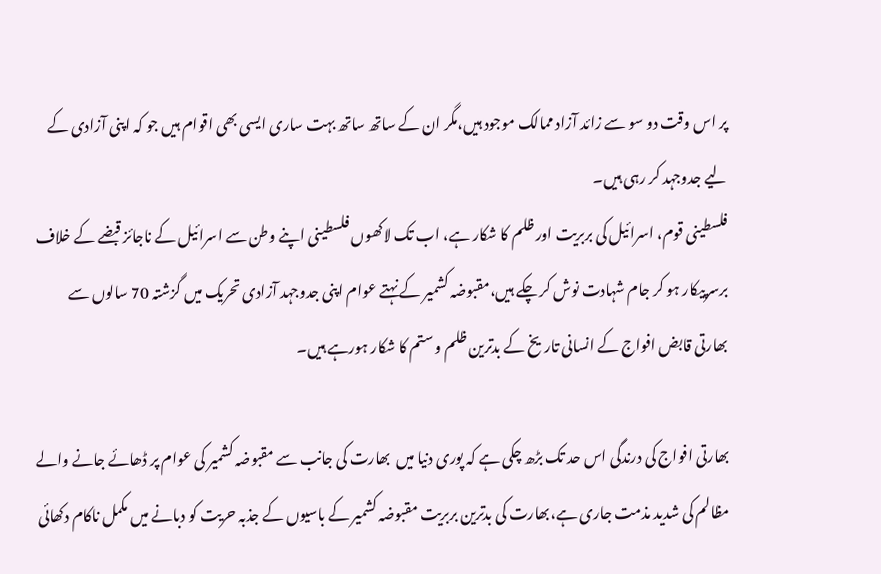پر اس وقت دو سو سے زائد آزاد ممالک موجود ہیں،مگر ان کے ساتھ ساتھ بہت ساری ایسی بھی اقوام ہیں جو کہ اپنی آزادی کے  لیے جدوجہد کر رہی ہیں۔
فلسطینی قوم، اسرائیل کی بربریت اور ظلم کا شکار ہے، اب تک لاکھوں فلسطینی اپنے وطن سے اسرائیل کے ناجائز قبضے کے خلاف برسرپیکار ہو کر جام شہادت نوش کر چکے ہیں،مقبوضہ کشمیر کے نہتے عوام اپنی جدوجہد آزادی تحریک میں گزشتہ 70 سالوں سے بھارتی قابض افواج کے انسانی تاریخ کے بدترین ظلم و ستم کا شکار ہورہے ہیں۔

بھارتی افواج کی درندگی اس حد تک بڑھ چکی ہے کہ پوری دنیا میں  بھارت کی جانب سے مقبوضہ کشمیر کی عوام پر ڈھائے جانے والے مظالم کی شدید مذمت جاری ہے،بھارت کی بدترین بربریت مقبوضہ کشمیر کے باسیوں کے جذبہ حریت کو دبانے میں مکمل ناکام دکھائی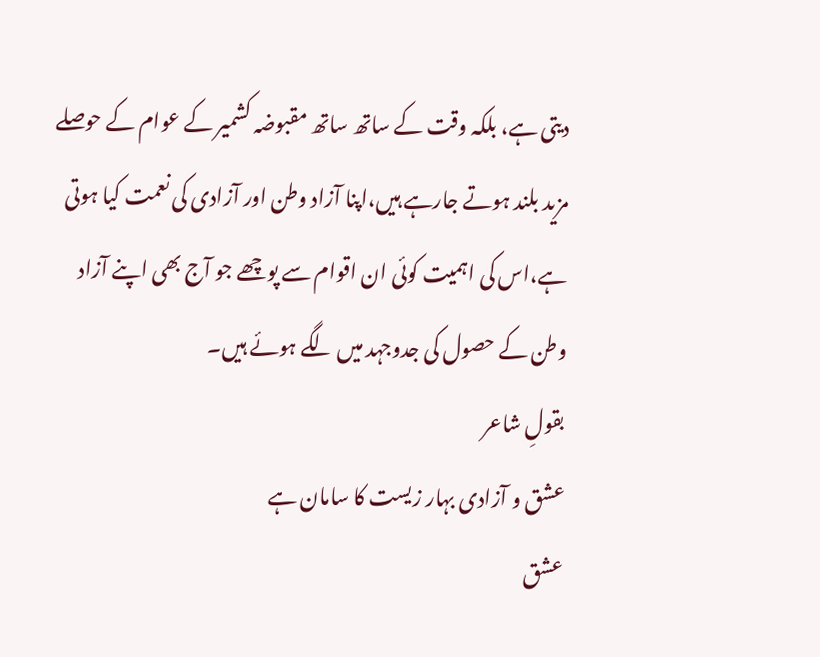دیتی ہے، بلکہ وقت کے ساتھ ساتھ مقبوضہ کشمیر کے عوام کے حوصلے مزید بلند ہوتے جارہے ہیں،اپنا آزاد وطن اور آزادی کی نعمت کیا ہوتی  ہے،اس کی اہمیت کوئی ان اقوام سے پوچھے جو آج بھی اپنے آزاد وطن کے حصول کی جدوجہد میں لگے ہوئے ہیں۔
بقولِ شاعر
عشق و آزادی بہار زیست کا سامان ہے
عشق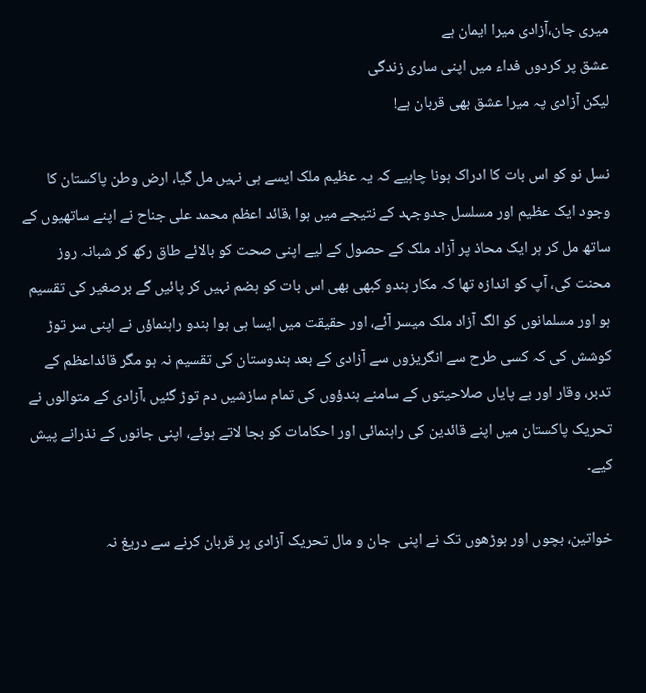میری جان،آزادی میرا ایمان ہے
عشق پر کردوں فداء میں اپنی ساری زندگی
لیکن آزادی پہ میرا عشق بھی قربان ہے!

نسل نو کو اس بات کا ادراک ہونا چاہیے کہ یہ عظیم ملک ایسے ہی نہیں مل گیا، ارض وطن پاکستان کا وجود ایک عظیم اور مسلسل جدوجہد کے نتیجے میں ہوا ،قائد اعظم محمد علی جناح نے اپنے ساتھیوں کے ساتھ مل کر ہر ایک محاذ پر آزاد ملک کے حصول کے لیے اپنی صحت کو بالائے طاق رکھ کر شبانہ روز    محنت کی، آپ کو اندازہ تھا کہ مکار ہندو کبھی بھی اس بات کو ہضم نہیں کر پائیں گے برصغیر کی تقسیم ہو اور مسلمانوں کو الگ آزاد ملک میسر آئے، اور حقیقت میں ایسا ہی ہوا ہندو راہنماؤں نے اپنی سر توڑ کوشش کی کہ کسی طرح سے انگریزوں سے آزادی کے بعد ہندوستان کی تقسیم نہ ہو مگر قائداعظم کے تدبر، وقار اور بے پایاں صلاحیتوں کے سامنے ہندؤوں کی تمام سازشیں دم توڑ گئیں ،آزادی کے متوالوں نے تحریک پاکستان میں اپنے قائدین کی راہنمائی اور احکامات کو بجا لاتے ہوئے، اپنی جانوں کے نذرانے پیش کیے۔

خواتین، بچوں اور بوڑھوں تک نے اپنی  جان و مال تحریک آزادی پر قربان کرنے سے دریغ نہ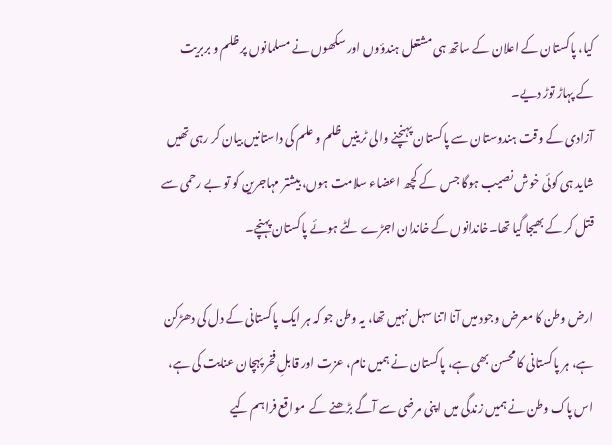کیا، پاکستان کے اعلان کے ساتھ ہی مشتعل ہندؤوں اور سکھوں نے مسلمانوں پر ظلم و بربریت کے پہاڑ توڑ دیے۔
آزادی کے وقت ہندوستان سے پاکستان پہنچنے والی ٹرینیں ظلم و علم کی داستانیں بیان کر رہی تھیں شاید ہی کوئی خوش نصیب ہوگا جس  کے کچھ اعضاء سلامت ہوں، بیشتر مہاجرین کو تو بے رحمی سے قتل کر کے بھیجا گیا تھا۔خاندانوں کے خاندان اجڑے لٹے ہوئے پاکستان پہنچے۔

ارض وطن کا معرض وجود میں آنا اتنا سہل نہیں تھا، یہ وطن جو کہ ہر ایک پاکستانی کے دل کی دھڑکن ہے، ہر پاکستانی کا محسن بھی ہے، پاکستان نے ہمیں نام، عزت اور قابلِ فخر پہچان عنایت کی ہے، اس پاک وطن نے ہمیں زندگی میں اپنی مرضی سے آگے بڑھنے کے  مواقع فراہم کیے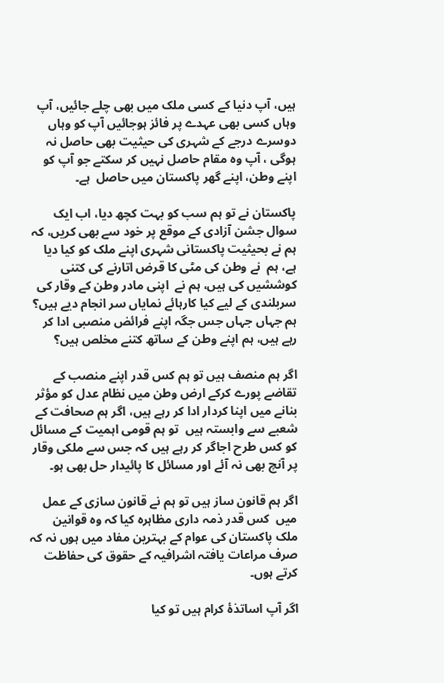ہیں، آپ دنیا کے کسی ملک میں بھی چلے جائیں، آپ وہاں کسی بھی عہدے پر فائز ہوجائیں آپ کو وہاں دوسرے درجے کے شہری کی حیثیت بھی حاصل نہ ہوگی ، آپ وہ مقام حاصل نہیں کر سکتے جو آپ کو اپنے وطن، اپنے گھر پاکستان میں حاصل  ہے۔

پاکستان نے تو ہم سب کو بہت کچھ دیا، اب ایک سوال جشن آزادی کے موقع پر خود سے بھی کریں، کہ ہم نے بحیثیت پاکستانی شہری اپنے ملک کو کیا دیا ہے، ہم  نے وطن کی مٹی کا قرض اتارنے کی کتنی کوششیں کی ہیں، ہم نے  اپنی مادر وطن کے وقار کی سربلندی کے لیے کیا کارہائے نمایاں سر انجام دیے ہیں؟
ہم جہاں جہاں جس جگہ اپنے فرائض منصبی ادا کر رہے ہیں، ہم اپنے وطن کے ساتھ کتنے مخلص ہیں؟

اگر ہم منصف ہیں تو ہم کس قدر اپنے منصب کے تقاضے پورے کرکے ارض وطن میں نظام عدل کو مؤثر بنانے میں اپنا کردار ادا کر رہے ہیں، اگر ہم صحافت کے شعبے سے وابستہ ہیں  تو ہم قومی اہمیت کے مسائل کو کس طرح اجاگر کر رہے ہیں کہ جس سے ملکی وقار پر آنچ بھی نہ آئے اور مسائل کا پائیدار حل بھی ہو۔

اگر ہم قانون ساز ہیں تو ہم نے قانون سازی کے عمل میں  کس قدر ذمہ داری مظاہرہ کیا کہ وہ قوانین ملک پاکستان کی عوام کے بہترین مفاد میں ہوں نہ کہ صرف مراعات یافتہ اشرافیہ کے حقوق کی حفاظت کرتے ہوں۔

اگر آپ اساتذۂ کرام ہیں تو کیا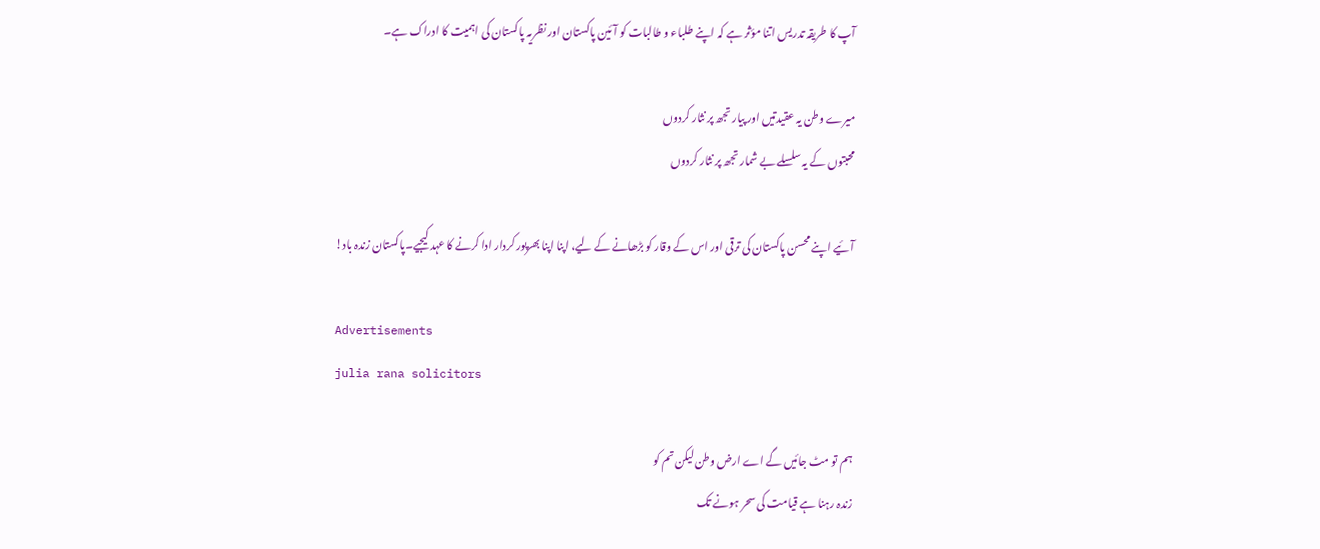آپ کا طریقہ تدریس اتنا مؤثر ہے کہ اپنے طلباء و طالبات کو آئین پاکستان اور نظریہ پاکستان کی اہمیت کا ادراک ہے۔

میرے وطن یہ عقیدتیں اور پیار تجھ پر نثار کردوں
محبتوں کے یہ سلسلے بے شمار تجھ پر نثار کردوں

آئیے اپنے محسن پاکستان کی ترقی اور اس کے وقار کو بڑھانے کے لیے، اپنا اپنا بھرپور کردار ادا کرنے کا عہد کیجیے۔پاکستان زندہ باد!

Advertisements
julia rana solicitors

ہم تو مٹ جائیں گے اے ارض وطن لیکن تم کو
زندہ رہنا ہے قیامت کی سحر ہونے تک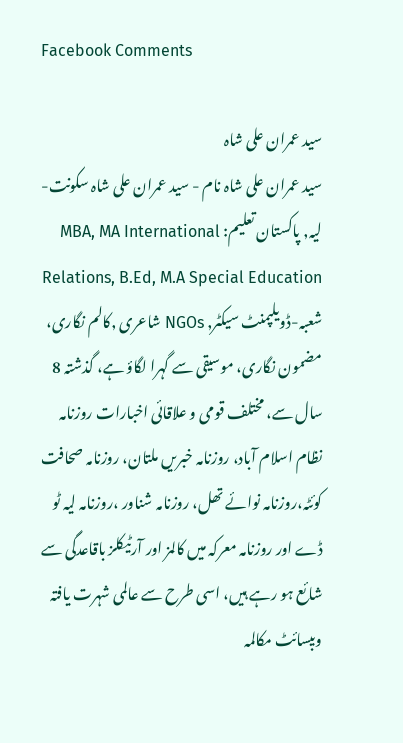Facebook Comments

سید عمران علی شاہ
سید عمران علی شاہ نام - سید عمران علی شاہ سکونت- لیہ, پاکستان تعلیم: MBA, MA International Relations, B.Ed, M.A Special Education شعبہ-ڈویلپمنٹ سیکٹر, NGOs شاعری ,کالم نگاری، مضمون نگاری، موسیقی سے گہرا لگاؤ ہے، گذشتہ 8 سال سے، مختلف قومی و علاقائی اخبارات روزنامہ نظام اسلام آباد، روزنامہ خبریں ملتان، روزنامہ صحافت کوئٹہ،روزنامہ نوائے تھل، روزنامہ شناور ،روزنامہ لیہ ٹو ڈے اور روزنامہ معرکہ میں کالمز اور آرٹیکلز باقاعدگی سے شائع ہو رہے ہیں، اسی طرح سے عالمی شہرت یافتہ ویبسائٹ مکالمہ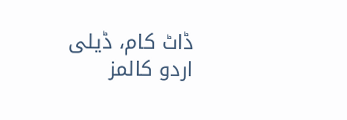ڈاٹ کام، ڈیلی اردو کالمز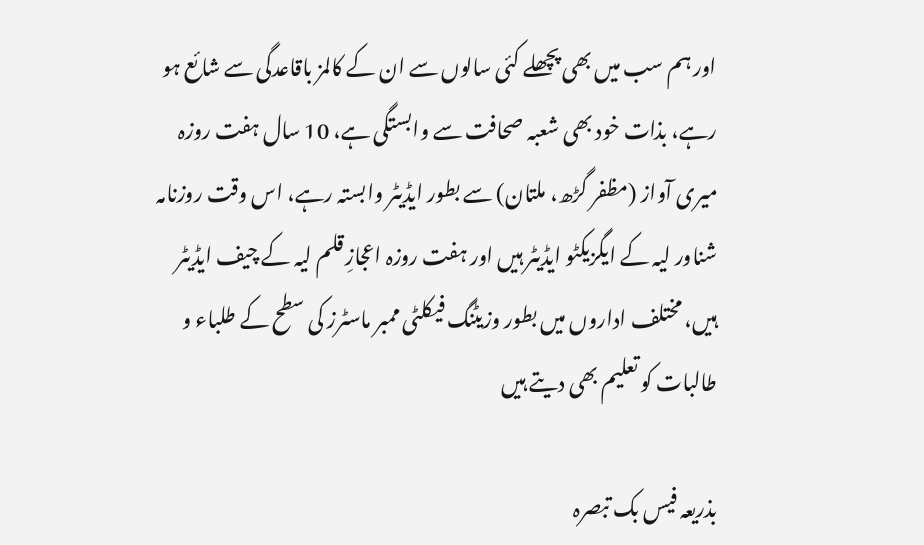اور ہم سب میں بھی پچھلے کئی سالوں سے ان کے کالمز باقاعدگی سے شائع ہو رہے، بذات خود بھی شعبہ صحافت سے وابستگی ہے، 10 سال ہفت روزہ میری آواز (مظفر گڑھ، ملتان) سے بطور ایڈیٹر وابستہ رہے، اس وقت روزنامہ شناور لیہ کے ایگزیکٹو ایڈیٹر ہیں اور ہفت روزہ اعجازِ قلم لیہ کے چیف ایڈیٹر ہیں، مختلف اداروں میں بطور وزیٹنگ فیکلٹی ممبر ماسٹرز کی سطح کے طلباء و طالبات کو تعلیم بھی دیتے ہیں

بذریعہ فیس بک تبصرہ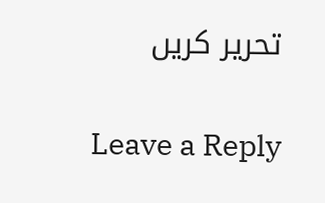تحریر کریں

Leave a Reply